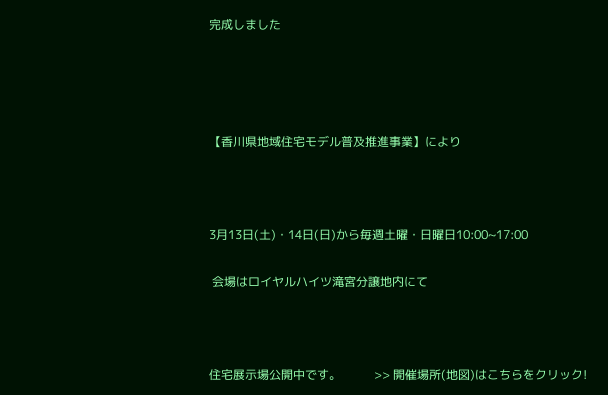完成しました




【香川県地域住宅モデル普及推進事業】により



3月13日(土)・14日(日)から毎週土曜・日曜日10:00~17:00

 会場はロイヤルハイツ滝宮分譲地内にて



住宅展示場公開中です。           >> 開催場所(地図)はこちらをクリック!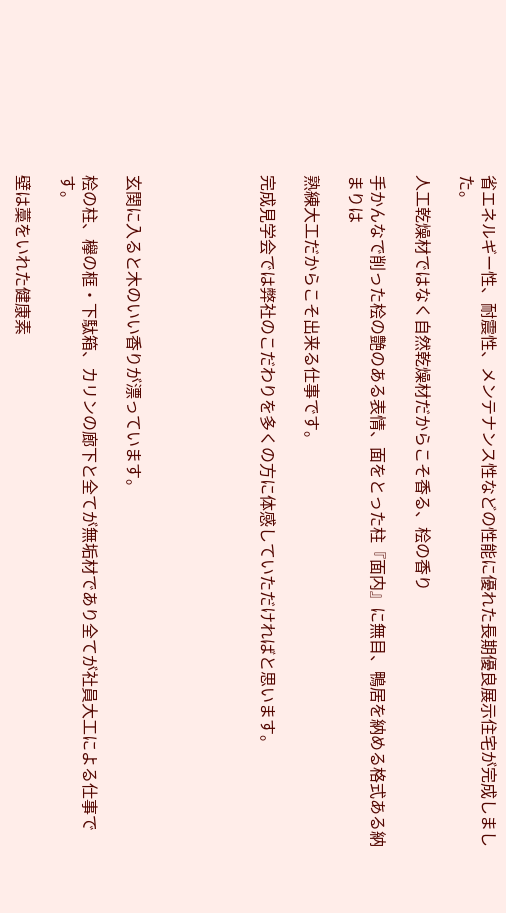省エネルギー性、耐震性、メンテナンス性などの性能に優れた長期優良展示住宅が完成しました。

人工乾燥材ではなく自然乾燥材だからこそ香る、桧の香り

手かんなで削った桧の艶のある表情、面をとった柱『面内』に無目、鴨居を納める格式ある納まりは

熟練大工だからこそ出来る仕事です。

完成見学会では弊社のこだわりを多くの方に体感していただければと思います。





玄関に入ると木のいい香りが漂っています。

桧の柱、欅の框・下駄箱、カリンの廊下と全てが無垢材であり全てが社員大工による仕事です。

壁は藁をいれた健康素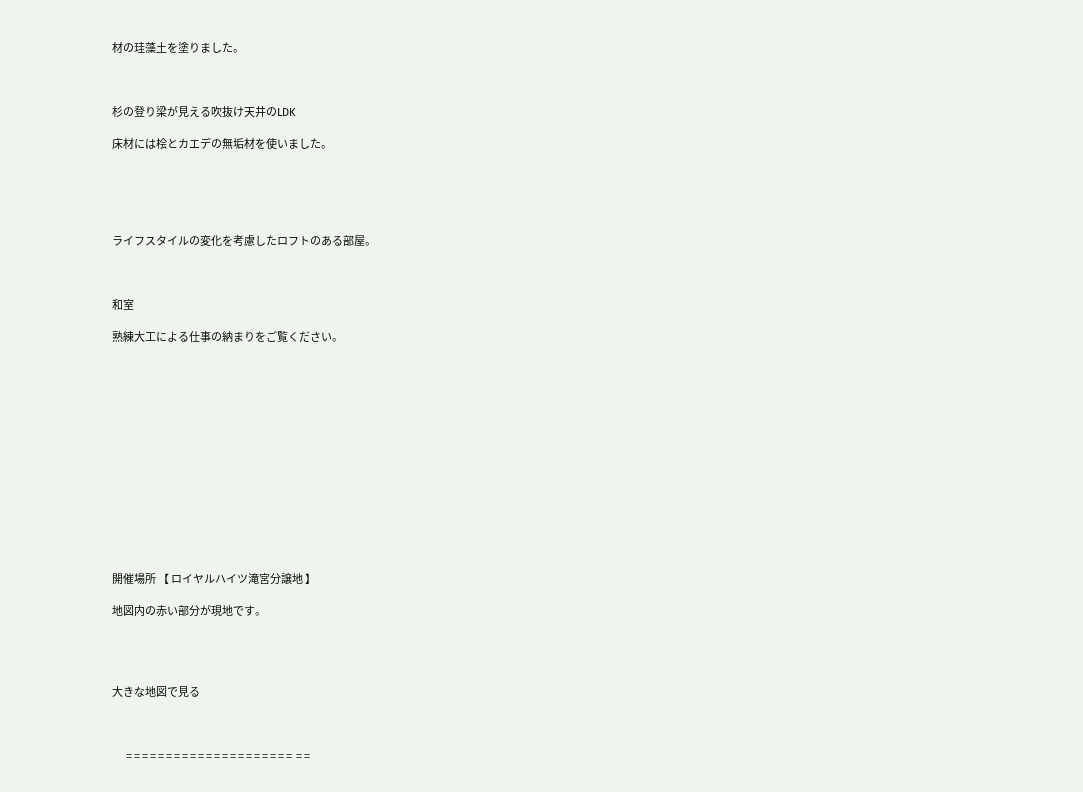材の珪藻土を塗りました。



杉の登り梁が見える吹抜け天井のLDK

床材には桧とカエデの無垢材を使いました。





ライフスタイルの変化を考慮したロフトのある部屋。



和室

熟練大工による仕事の納まりをご覧ください。














開催場所 【 ロイヤルハイツ滝宮分譲地 】

地図内の赤い部分が現地です。




大きな地図で見る



       = = = = = = = = = = = = = = = = = = = = =  = =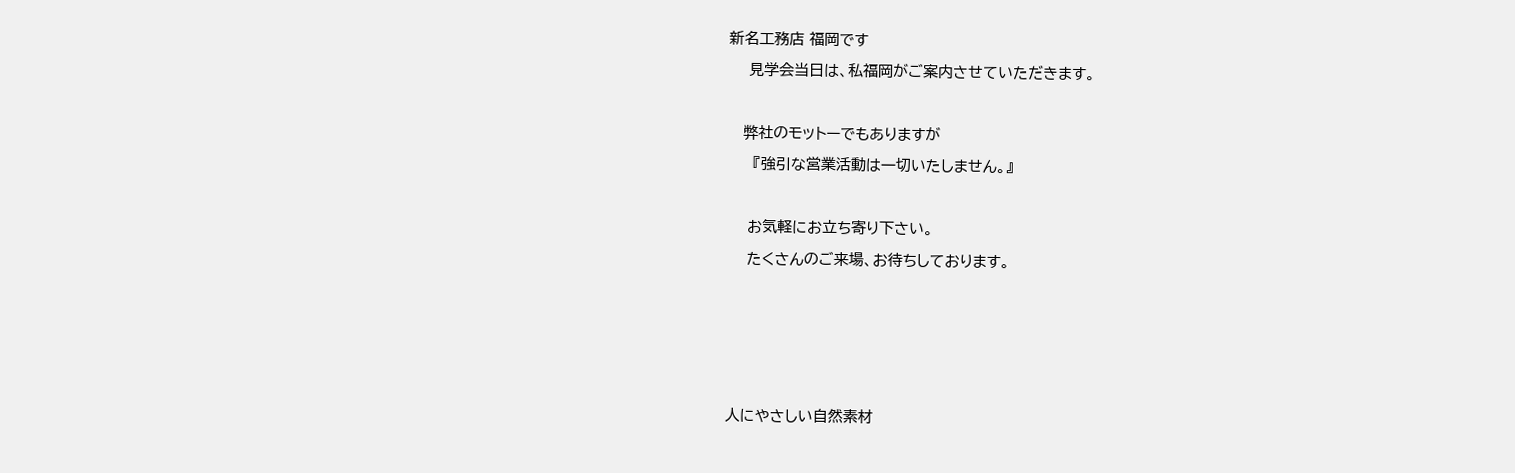新名工務店 福岡です
    見学会当日は、私福岡がご案内させていただきます。

   弊社のモットーでもありますが
     『強引な営業活動は一切いたしません。』

    お気軽にお立ち寄り下さい。
    たくさんのご来場、お待ちしております。




人にやさしい自然素材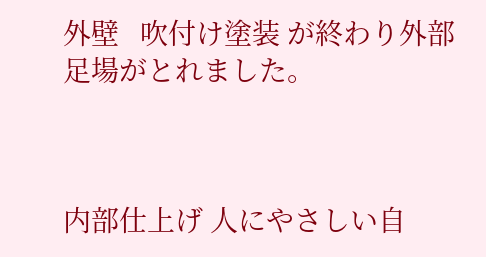外壁   吹付け塗装 が終わり外部足場がとれました。



内部仕上げ 人にやさしい自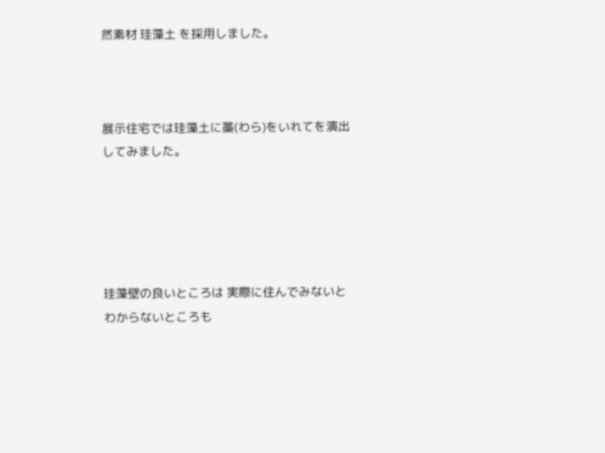然素材 珪藻土 を採用しました。



展示住宅では珪藻土に藁(わら)をいれてを演出してみました。





珪藻壁の良いところは 実際に住んでみないとわからないところも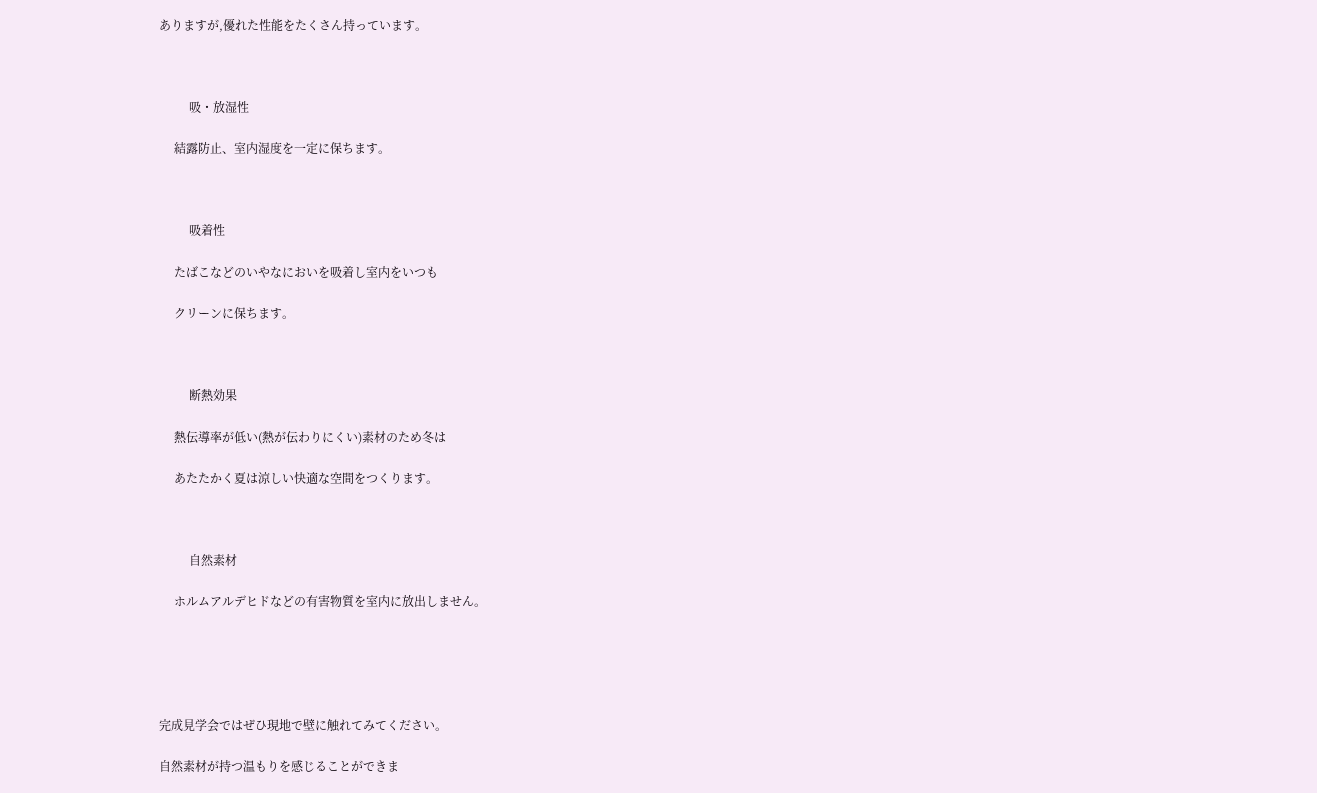ありますが,優れた性能をたくさん持っています。



          吸・放湿性

     結露防止、室内湿度を一定に保ちます。



          吸着性

     たばこなどのいやなにおいを吸着し室内をいつも

     クリーンに保ちます。



          断熱効果

     熱伝導率が低い(熱が伝わりにくい)素材のため冬は

     あたたかく夏は涼しい快適な空間をつくります。



          自然素材

     ホルムアルデヒドなどの有害物質を室内に放出しません。





完成見学会ではぜひ現地で壁に触れてみてください。

自然素材が持つ温もりを感じることができま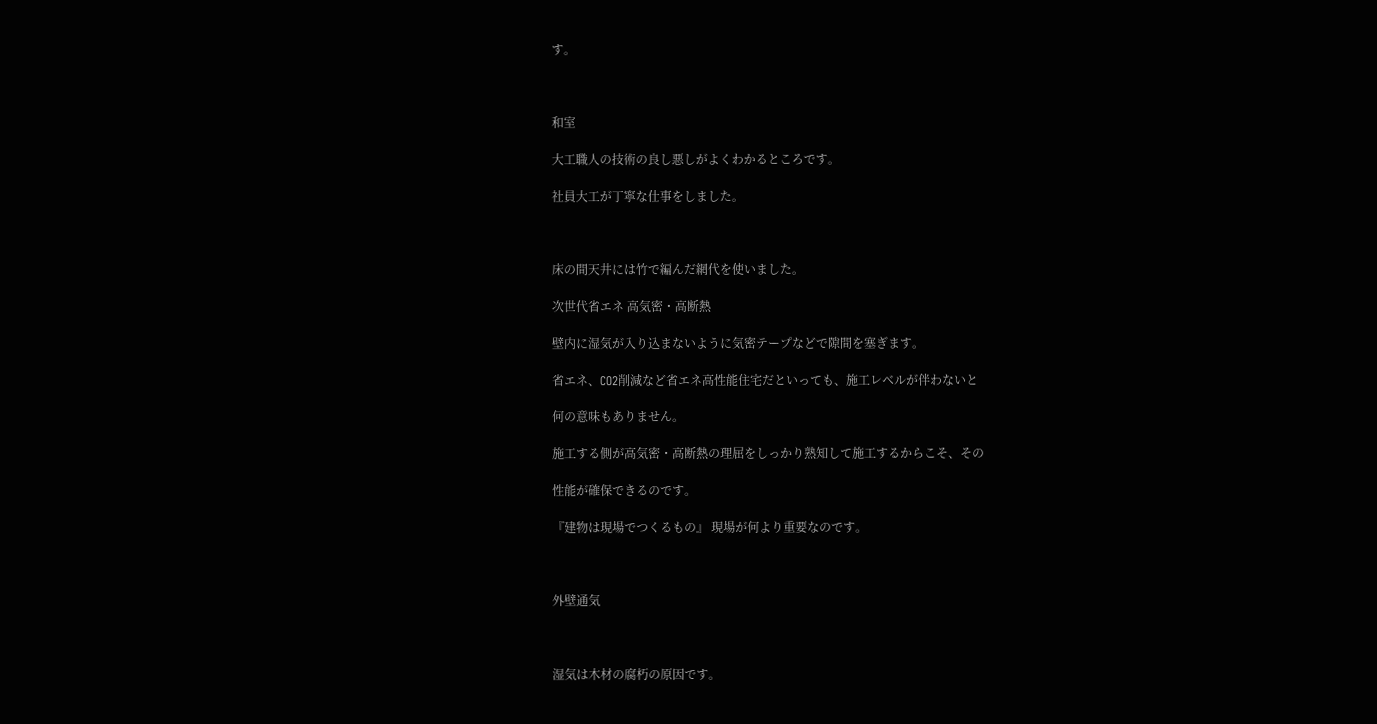す。



和室

大工職人の技術の良し悪しがよくわかるところです。

社員大工が丁寧な仕事をしました。



床の間天井には竹で編んだ網代を使いました。

次世代省エネ 高気密・高断熱

壁内に湿気が入り込まないように気密テープなどで隙間を塞ぎます。

省エネ、CO2削減など省エネ高性能住宅だといっても、施工レベルが伴わないと

何の意味もありません。

施工する側が高気密・高断熱の理屈をしっかり熟知して施工するからこそ、その

性能が確保できるのです。

『建物は現場でつくるもの』 現場が何より重要なのです。



外壁通気



湿気は木材の腐朽の原因です。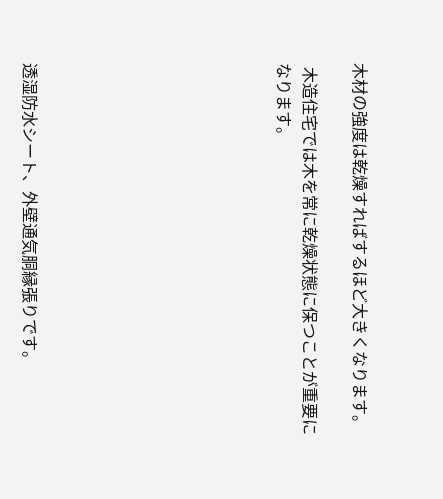木材の強度は乾燥すればするほど大きくなります。

 木造住宅では木を常に乾燥状態に保つことが重要になります。









透湿防水シート、外壁通気胴縁張りです。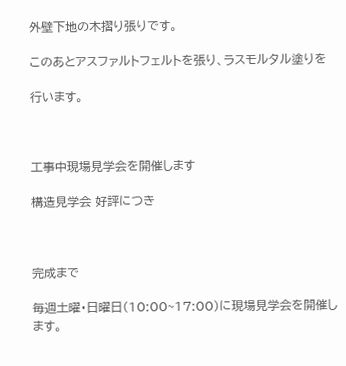外壁下地の木摺り張りです。

このあとアスファルトフェルトを張り、ラスモルタル塗りを

行います。



工事中現場見学会を開催します

構造見学会 好評につき



完成まで

毎週土曜・日曜日(10:00~17:00)に現場見学会を開催します。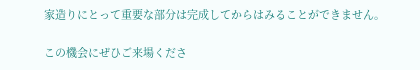家造りにとって重要な部分は完成してからはみることができません。

この機会にぜひご来場くださ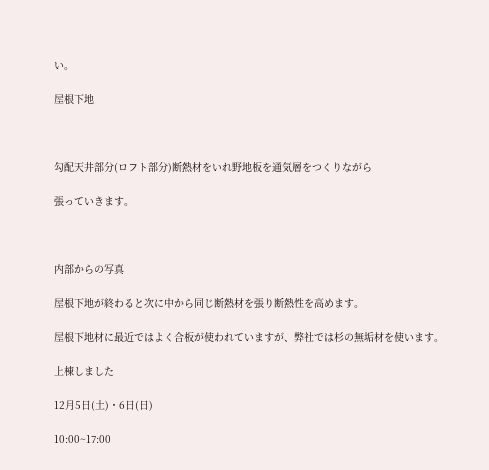い。

屋根下地



勾配天井部分(ロフト部分)断熱材をいれ野地板を通気層をつくりながら

張っていきます。



内部からの写真

屋根下地が終わると次に中から同じ断熱材を張り断熱性を高めます。

屋根下地材に最近ではよく合板が使われていますが、弊社では杉の無垢材を使います。

上棟しました

12月5日(土)・6日(日)

10:00~17:00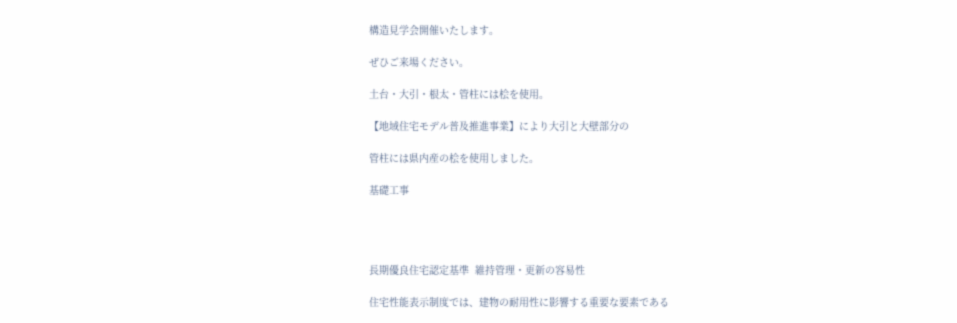構造見学会開催いたします。

ぜひご来場ください。

土台・大引・根太・管柱には桧を使用。

【地域住宅モデル普及推進事業】により大引と大壁部分の

管柱には県内産の桧を使用しました。

基礎工事




長期優良住宅認定基準  維持管理・更新の容易性

住宅性能表示制度では、建物の耐用性に影響する重要な要素である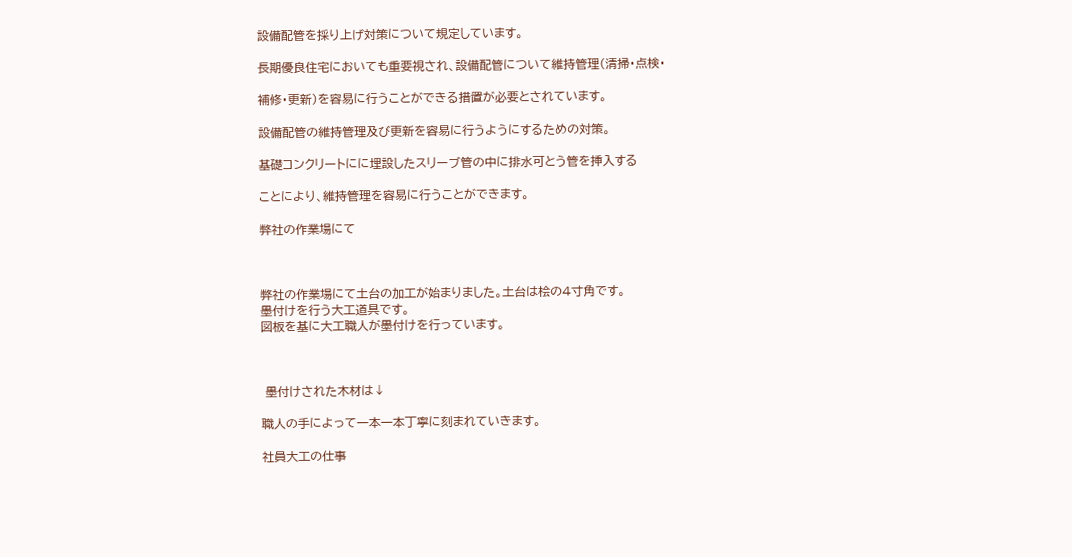設備配管を採り上げ対策について規定しています。

長期優良住宅においても重要視され、設備配管について維持管理(清掃・点検・

補修・更新)を容易に行うことができる措置が必要とされています。

設備配管の維持管理及び更新を容易に行うようにするための対策。

基礎コンクリートにに埋設したスリーブ管の中に排水可とう管を挿入する

ことにより、維持管理を容易に行うことができます。

弊社の作業場にて



弊社の作業場にて土台の加工が始まりました。土台は桧の4寸角です。
墨付けを行う大工道具です。
図板を基に大工職人が墨付けを行っています。



 墨付けされた木材は↓

職人の手によって一本一本丁寧に刻まれていきます。

社員大工の仕事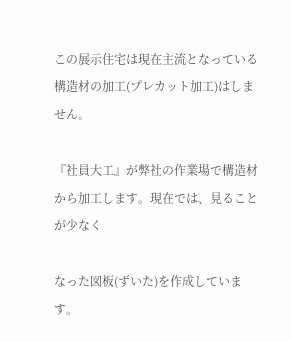この展示住宅は現在主流となっている構造材の加工(プレカット加工)はしません。

『社員大工』が弊社の作業場で構造材から加工します。現在では、見ることが少なく

なった図板(ずいた)を作成しています。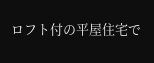ロフト付の平屋住宅で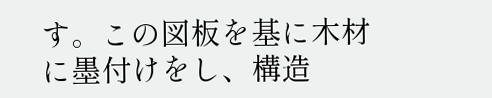す。この図板を基に木材に墨付けをし、構造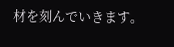材を刻んでいきます。